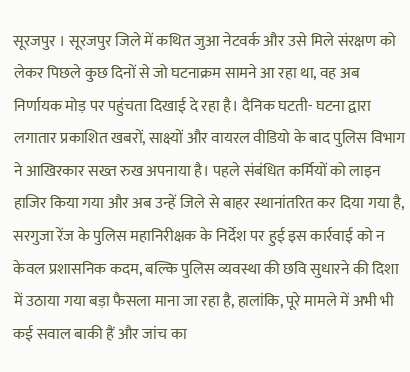सूरजपुर । सूरजपुर जिले में कथित जुआ नेटवर्क और उसे मिले संरक्षण को लेकर पिछले कुछ दिनों से जो घटनाक्रम सामने आ रहा था, वह अब निर्णायक मोड़ पर पहुंचता दिखाई दे रहा है। दैनिक घटती- घटना द्वारा लगातार प्रकाशित खबरों, साक्ष्यों और वायरल वीडियो के बाद पुलिस विभाग ने आखिरकार सख्त रुख अपनाया है। पहले संबंधित कर्मियों को लाइन हाजिर किया गया और अब उन्हें जिले से बाहर स्थानांतरित कर दिया गया है, सरगुजा रेंज के पुलिस महानिरीक्षक के निर्देश पर हुई इस कार्रवाई को न केवल प्रशासनिक कदम, बल्कि पुलिस व्यवस्था की छवि सुधारने की दिशा में उठाया गया बड़ा फैसला माना जा रहा है, हालांकि, पूरे मामले में अभी भी कई सवाल बाकी हैं और जांच का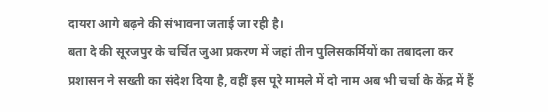दायरा आगे बढ़ने की संभावना जताई जा रही है।
बता दे की सूरजपुर के चर्चित जुआ प्रकरण में जहां तीन पुलिसकर्मियों का तबादला कर प्रशासन ने सख्ती का संदेश दिया है, वहीं इस पूरे मामले में दो नाम अब भी चर्चा के केंद्र में हैं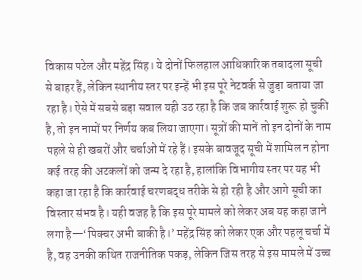विकास पटेल और महेंद्र सिंह। ये दोनों फिलहाल आधिकारिक तबादला सूची से बाहर हैं, लेकिन स्थानीय स्तर पर इन्हें भी इस पूरे नेटवर्क से जुड़ा बताया जा रहा है। ऐसे में सबसे बड़ा सवाल यही उठ रहा है कि जब कार्रवाई शुरू हो चुकी है, तो इन नामों पर निर्णय कब लिया जाएगा। सूत्रों की मानें तो इन दोनों के नाम पहले से ही खबरों और चर्चाओं में रहे हैं। इसके बावजूद सूची में शामिल न होना कई तरह की अटकलों को जन्म दे रहा है, हालांकि विभागीय स्तर पर यह भी कहा जा रहा है कि कार्रवाई चरणबद्ध तरीके से हो रही है और आगे सूची का विस्तार संभव है। यही वजह है कि इस पूरे मामले को लेकर अब यह कहा जाने लगा है—‘पिक्चर अभी बाकी है।’ महेंद्र सिंह को लेकर एक और पहलू चर्चा में है, वह उनकी कथित राजनीतिक पकड़, लेकिन जिस तरह से इस मामले में उच्च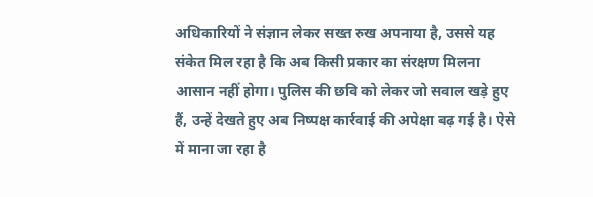अधिकारियों ने संज्ञान लेकर सख्त रुख अपनाया है, उससे यह संकेत मिल रहा है कि अब किसी प्रकार का संरक्षण मिलना आसान नहीं होगा। पुलिस की छवि को लेकर जो सवाल खड़े हुए हैं, उन्हें देखते हुए अब निष्पक्ष कार्रवाई की अपेक्षा बढ़ गई है। ऐसे में माना जा रहा है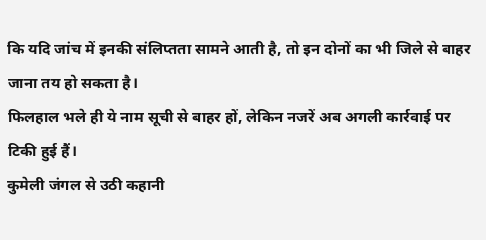कि यदि जांच में इनकी संलिप्तता सामने आती है, तो इन दोनों का भी जिले से बाहर जाना तय हो सकता है।
फिलहाल भले ही ये नाम सूची से बाहर हों, लेकिन नजरें अब अगली कार्रवाई पर टिकी हुई हैं।
कुमेली जंगल से उठी कहानी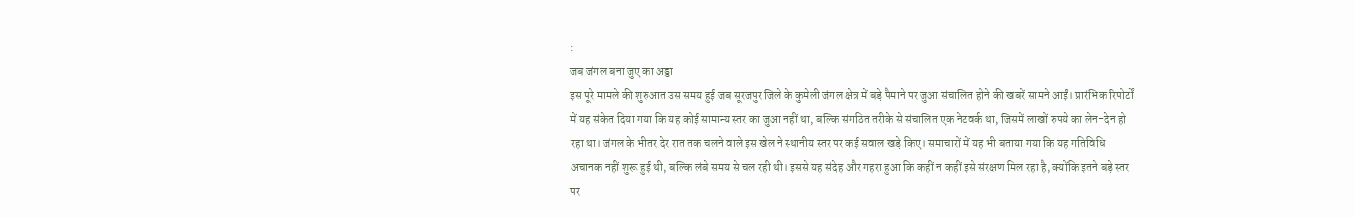:
जब जंगल बना जुए का अड्डा
इस पूरे मामले की शुरुआत उस समय हुई जब सूरजपुर जिले के कुमेली जंगल क्षेत्र में बड़े पैमाने पर जुआ संचालित होने की खबरें सामने आईं। प्रारंभिक रिपोर्टों में यह संकेत दिया गया कि यह कोई सामान्य स्तर का जुआ नहीं था, बल्कि संगठित तरीके से संचालित एक नेटवर्क था, जिसमें लाखों रुपये का लेन-देन हो रहा था। जंगल के भीतर देर रात तक चलने वाले इस खेल ने स्थानीय स्तर पर कई सवाल खड़े किए। समाचारों में यह भी बताया गया कि यह गतिविधि अचानक नहीं शुरू हुई थी, बल्कि लंबे समय से चल रही थी। इससे यह संदेह और गहरा हुआ कि कहीं न कहीं इसे संरक्षण मिल रहा है, क्योंकि इतने बड़े स्तर पर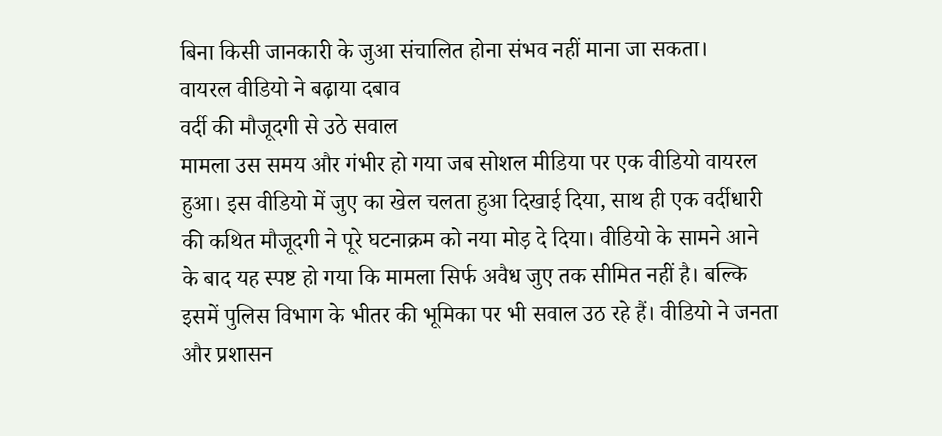बिना किसी जानकारी के जुआ संचालित होना संभव नहीं माना जा सकता।
वायरल वीडियो ने बढ़ाया दबाव
वर्दी की मौजूदगी से उठे सवाल
मामला उस समय और गंभीर हो गया जब सोशल मीडिया पर एक वीडियो वायरल हुआ। इस वीडियो में जुए का खेल चलता हुआ दिखाई दिया, साथ ही एक वर्दीधारी की कथित मौजूदगी ने पूरे घटनाक्रम को नया मोड़ दे दिया। वीडियो के सामने आने के बाद यह स्पष्ट हो गया कि मामला सिर्फ अवैध जुए तक सीमित नहीं है। बल्कि इसमें पुलिस विभाग के भीतर की भूमिका पर भी सवाल उठ रहे हैं। वीडियो ने जनता और प्रशासन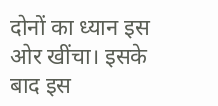दोनों का ध्यान इस ओर खींचा। इसके बाद इस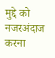मुद्दे को नजरअंदाज करना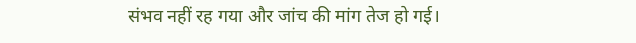संभव नहीं रह गया और जांच की मांग तेज हो गई।